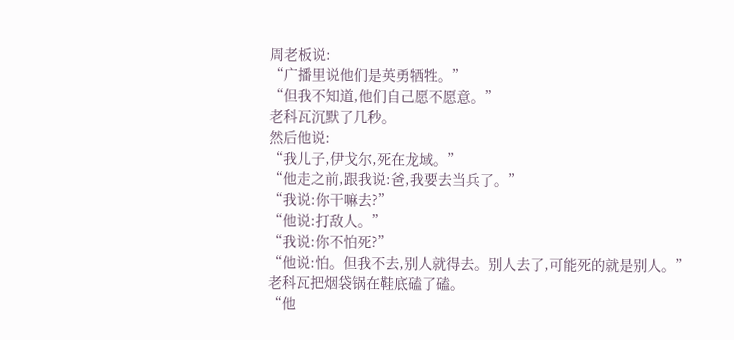周老板说:
“广播里说他们是英勇牺牲。”
“但我不知道,他们自己愿不愿意。”
老科瓦沉默了几秒。
然后他说:
“我儿子,伊戈尔,死在龙域。”
“他走之前,跟我说:爸,我要去当兵了。”
“我说:你干嘛去?”
“他说:打敌人。”
“我说:你不怕死?”
“他说:怕。但我不去,别人就得去。别人去了,可能死的就是别人。”
老科瓦把烟袋锅在鞋底磕了磕。
“他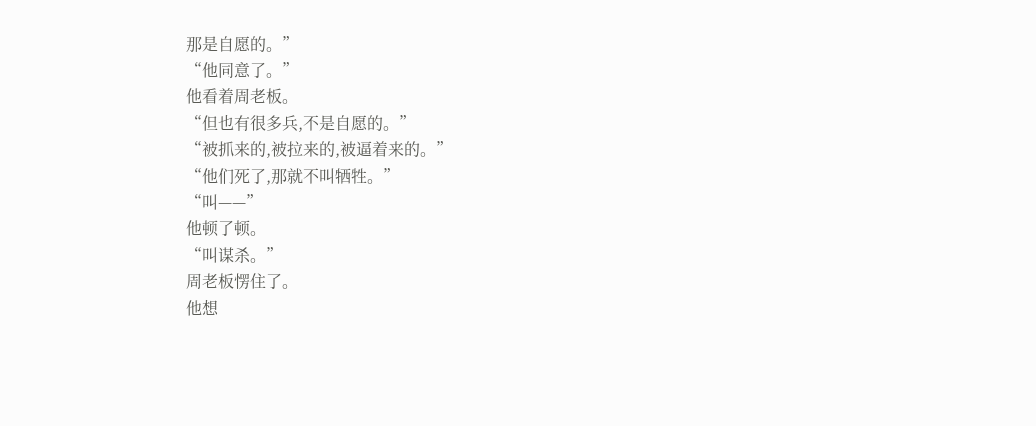那是自愿的。”
“他同意了。”
他看着周老板。
“但也有很多兵,不是自愿的。”
“被抓来的,被拉来的,被逼着来的。”
“他们死了,那就不叫牺牲。”
“叫——”
他顿了顿。
“叫谋杀。”
周老板愣住了。
他想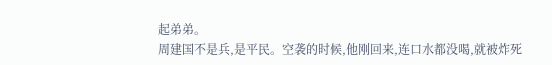起弟弟。
周建国不是兵,是平民。空袭的时候,他刚回来,连口水都没喝,就被炸死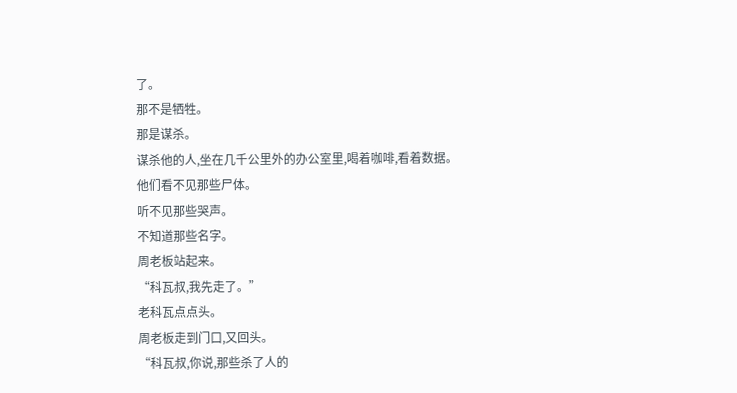了。
那不是牺牲。
那是谋杀。
谋杀他的人,坐在几千公里外的办公室里,喝着咖啡,看着数据。
他们看不见那些尸体。
听不见那些哭声。
不知道那些名字。
周老板站起来。
“科瓦叔,我先走了。”
老科瓦点点头。
周老板走到门口,又回头。
“科瓦叔,你说,那些杀了人的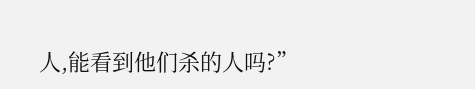人,能看到他们杀的人吗?”